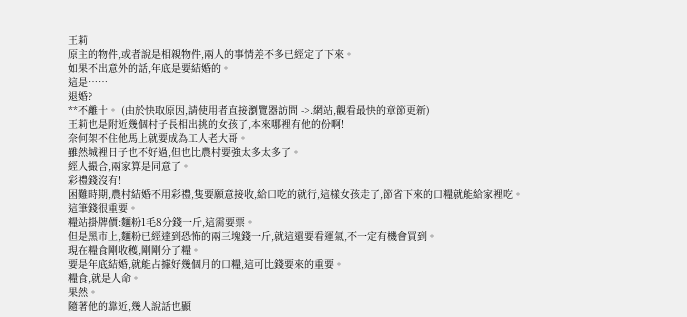王莉
原主的物件,或者說是相親物件,兩人的事情差不多已經定了下來。
如果不出意外的話,年底是要結婚的。
這是……
退婚?
**不離十。 (由於快取原因,請使用者直接瀏覽器訪問 ->.網站,觀看最快的章節更新)
王莉也是附近幾個村子長相出挑的女孩了,本來哪裡有他的份啊!
奈何架不住他馬上就要成為工人老大哥。
雖然城裡日子也不好過,但也比農村要強太多太多了。
經人撮合,兩家算是同意了。
彩禮錢沒有!
困難時期,農村結婚不用彩禮,隻要願意接收,給口吃的就行,這樣女孩走了,節省下來的口糧就能給家裡吃。
這筆錢很重要。
糧站掛牌價:麵粉1毛8分錢一斤,這需要票。
但是黑市上,麵粉已經達到恐怖的兩三塊錢一斤,就這還要看運氣,不一定有機會買到。
現在糧食剛收穫,剛剛分了糧。
要是年底結婚,就能占據好幾個月的口糧,這可比錢要來的重要。
糧食,就是人命。
果然。
隨著他的靠近,幾人說話也顯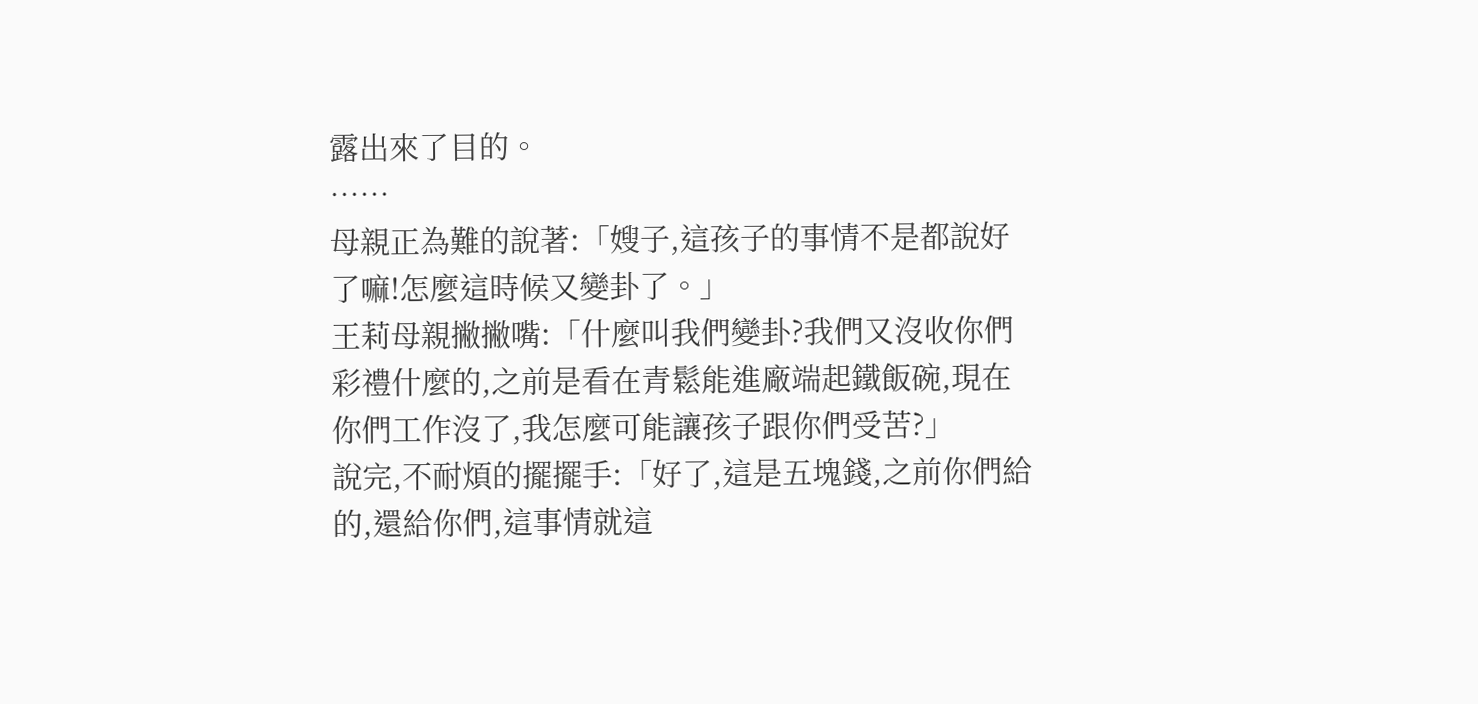露出來了目的。
……
母親正為難的說著:「嫂子,這孩子的事情不是都說好了嘛!怎麼這時候又變卦了。」
王莉母親撇撇嘴:「什麼叫我們變卦?我們又沒收你們彩禮什麼的,之前是看在青鬆能進廠端起鐵飯碗,現在你們工作沒了,我怎麼可能讓孩子跟你們受苦?」
說完,不耐煩的擺擺手:「好了,這是五塊錢,之前你們給的,還給你們,這事情就這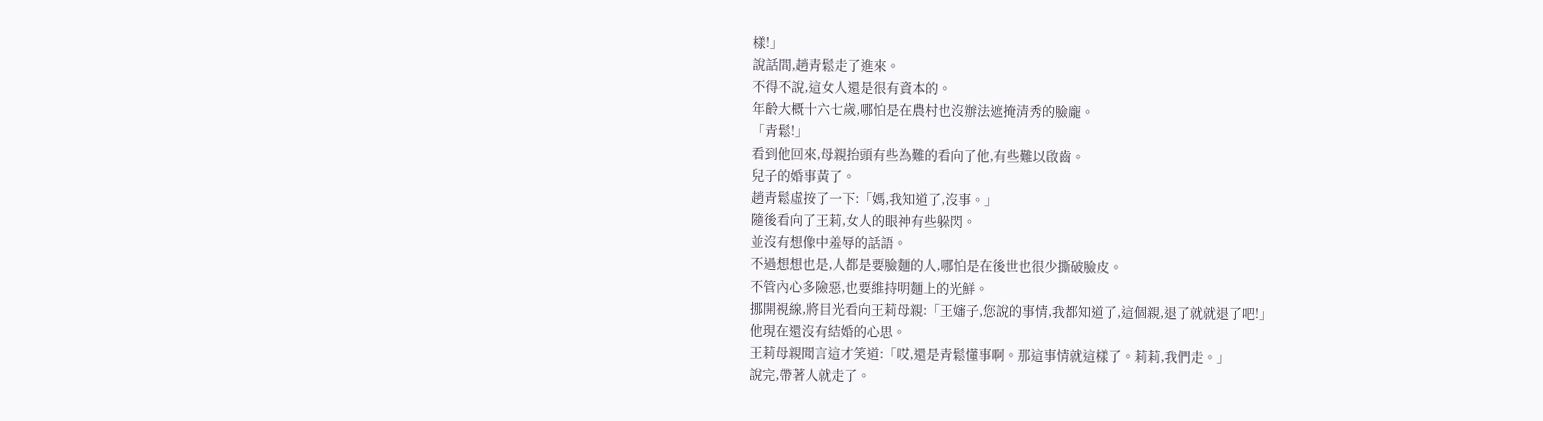樣!」
說話間,趙青鬆走了進來。
不得不說,這女人還是很有資本的。
年齡大概十六七歲,哪怕是在農村也沒辦法遮掩清秀的臉龐。
「青鬆!」
看到他回來,母親抬頭有些為難的看向了他,有些難以啟齒。
兒子的婚事黃了。
趙青鬆虛按了一下:「媽,我知道了,沒事。」
隨後看向了王莉,女人的眼神有些躲閃。
並沒有想像中羞辱的話語。
不過想想也是,人都是要臉麵的人,哪怕是在後世也很少撕破臉皮。
不管內心多險惡,也要維持明麵上的光鮮。
挪開視線,將目光看向王莉母親:「王嬸子,您說的事情,我都知道了,這個親,退了就就退了吧!」
他現在還沒有結婚的心思。
王莉母親聞言這才笑道:「哎,還是青鬆懂事啊。那這事情就這樣了。莉莉,我們走。」
說完,帶著人就走了。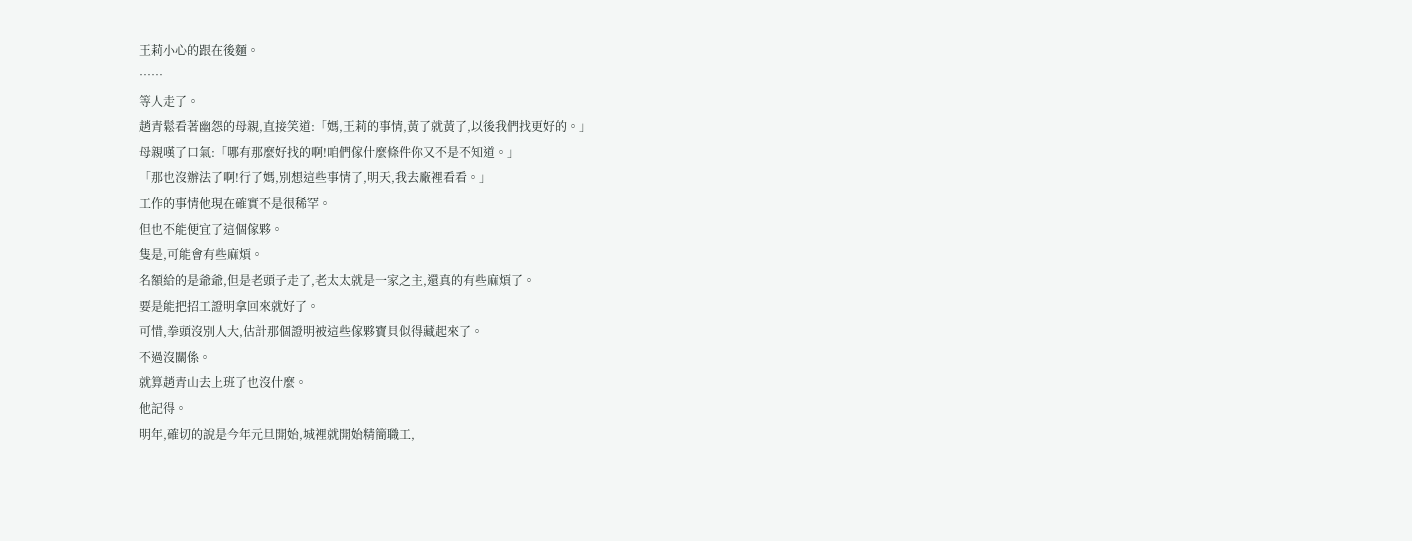王莉小心的跟在後麵。
……
等人走了。
趙青鬆看著幽怨的母親,直接笑道:「媽,王莉的事情,黃了就黃了,以後我們找更好的。」
母親嘆了口氣:「哪有那麼好找的啊!咱們傢什麼條件你又不是不知道。」
「那也沒辦法了啊!行了媽,別想這些事情了,明天,我去廠裡看看。」
工作的事情他現在確實不是很稀罕。
但也不能便宜了這個傢夥。
隻是,可能會有些麻煩。
名額給的是爺爺,但是老頭子走了,老太太就是一家之主,還真的有些麻煩了。
要是能把招工證明拿回來就好了。
可惜,拳頭沒別人大,估計那個證明被這些傢夥寶貝似得藏起來了。
不過沒關係。
就算趙青山去上班了也沒什麼。
他記得。
明年,確切的說是今年元旦開始,城裡就開始精簡職工,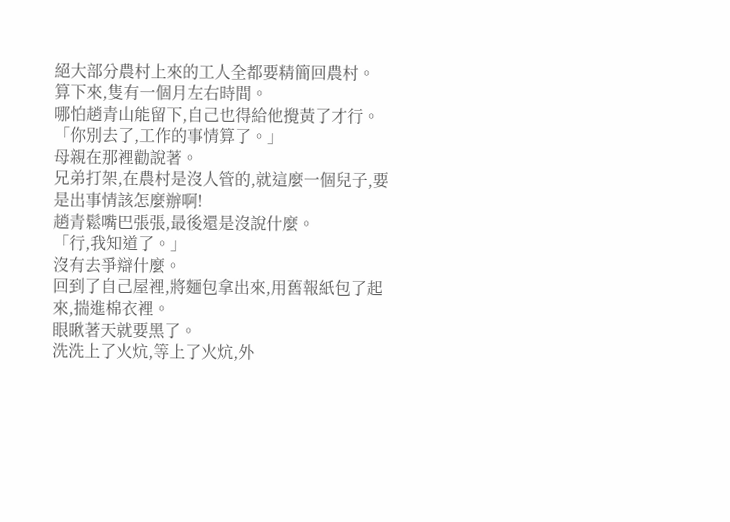絕大部分農村上來的工人全都要精簡回農村。
算下來,隻有一個月左右時間。
哪怕趙青山能留下,自己也得給他攪黃了才行。
「你別去了,工作的事情算了。」
母親在那裡勸說著。
兄弟打架,在農村是沒人管的,就這麼一個兒子,要是出事情該怎麼辦啊!
趙青鬆嘴巴張張,最後還是沒說什麼。
「行,我知道了。」
沒有去爭辯什麼。
回到了自己屋裡,將麵包拿出來,用舊報紙包了起來,揣進棉衣裡。
眼瞅著天就要黑了。
洗洗上了火炕,等上了火炕,外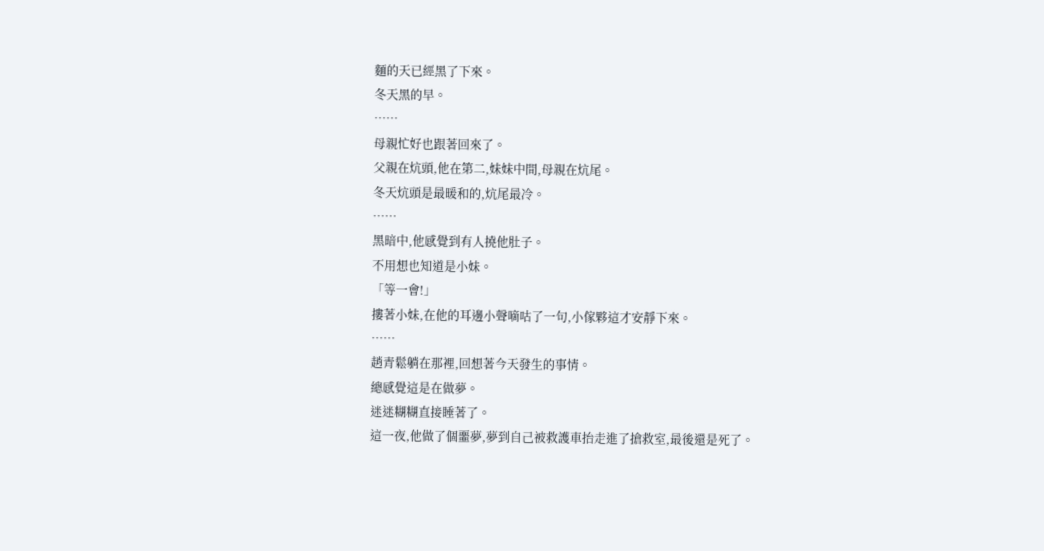麵的天已經黑了下來。
冬天黑的早。
……
母親忙好也跟著回來了。
父親在炕頭,他在第二,妹妹中間,母親在炕尾。
冬天炕頭是最暖和的,炕尾最冷。
……
黑暗中,他感覺到有人撓他肚子。
不用想也知道是小妹。
「等一會!」
摟著小妹,在他的耳邊小聲嘀咕了一句,小傢夥這才安靜下來。
……
趙青鬆躺在那裡,回想著今天發生的事情。
總感覺這是在做夢。
迷迷糊糊直接睡著了。
這一夜,他做了個噩夢,夢到自己被救護車抬走進了搶救室,最後還是死了。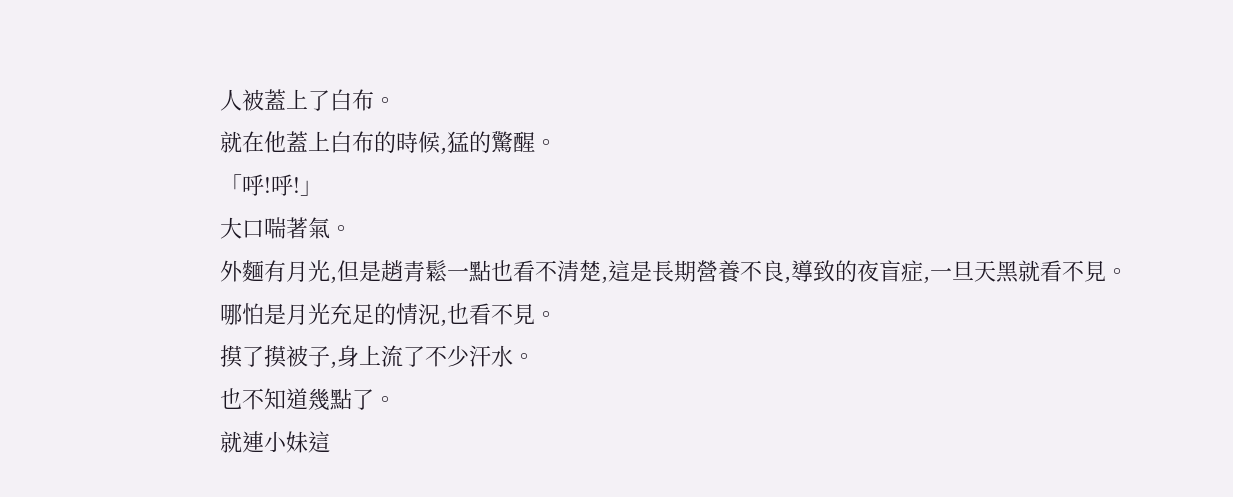人被蓋上了白布。
就在他蓋上白布的時候,猛的驚醒。
「呼!呼!」
大口喘著氣。
外麵有月光,但是趙青鬆一點也看不清楚,這是長期營養不良,導致的夜盲症,一旦天黑就看不見。
哪怕是月光充足的情況,也看不見。
摸了摸被子,身上流了不少汗水。
也不知道幾點了。
就連小妹這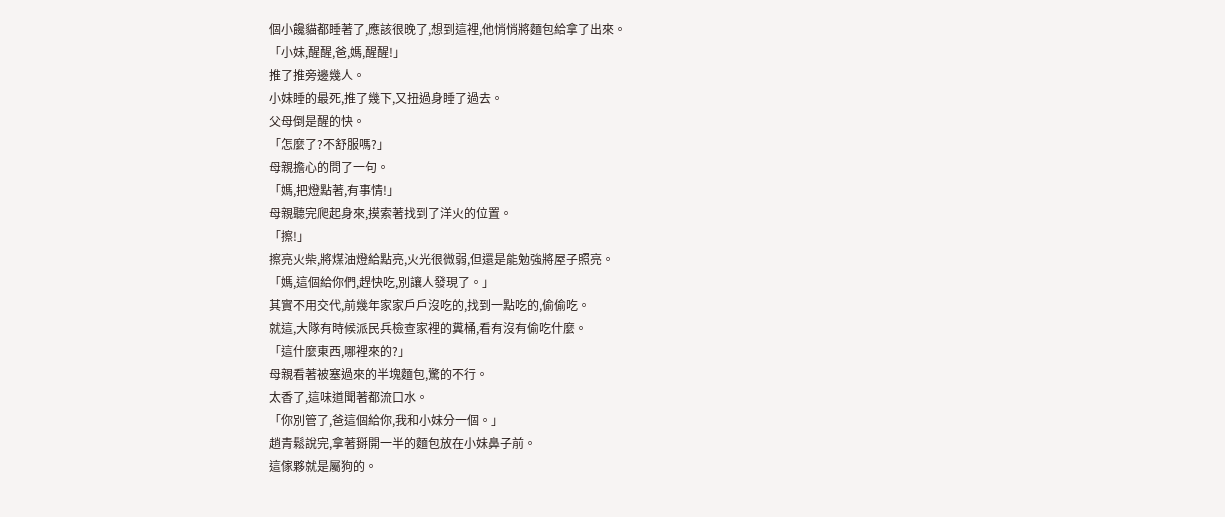個小饞貓都睡著了,應該很晚了,想到這裡,他悄悄將麵包給拿了出來。
「小妹,醒醒,爸,媽,醒醒!」
推了推旁邊幾人。
小妹睡的最死,推了幾下,又扭過身睡了過去。
父母倒是醒的快。
「怎麼了?不舒服嗎?」
母親擔心的問了一句。
「媽,把燈點著,有事情!」
母親聽完爬起身來,摸索著找到了洋火的位置。
「擦!」
擦亮火柴,將煤油燈給點亮,火光很微弱,但還是能勉強將屋子照亮。
「媽,這個給你們,趕快吃,別讓人發現了。」
其實不用交代,前幾年家家戶戶沒吃的,找到一點吃的,偷偷吃。
就這,大隊有時候派民兵檢查家裡的糞桶,看有沒有偷吃什麼。
「這什麼東西,哪裡來的?」
母親看著被塞過來的半塊麵包,驚的不行。
太香了,這味道聞著都流口水。
「你別管了,爸這個給你,我和小妹分一個。」
趙青鬆說完,拿著掰開一半的麵包放在小妹鼻子前。
這傢夥就是屬狗的。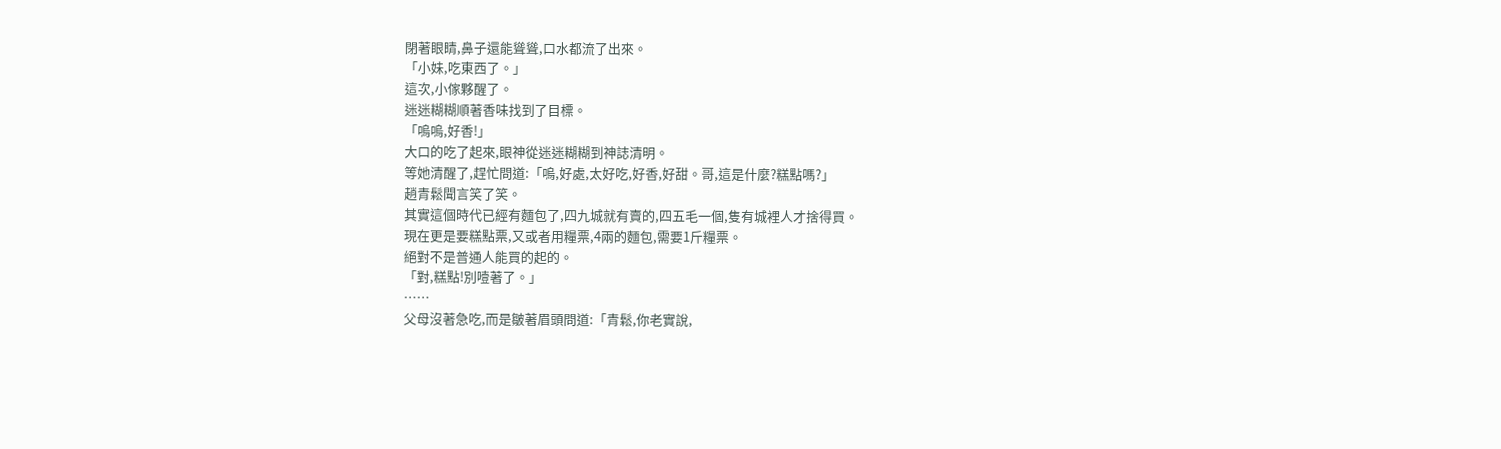閉著眼睛,鼻子還能聳聳,口水都流了出來。
「小妹,吃東西了。」
這次,小傢夥醒了。
迷迷糊糊順著香味找到了目標。
「嗚嗚,好香!」
大口的吃了起來,眼神從迷迷糊糊到神誌清明。
等她清醒了,趕忙問道:「嗚,好處,太好吃,好香,好甜。哥,這是什麼?糕點嗎?」
趙青鬆聞言笑了笑。
其實這個時代已經有麵包了,四九城就有賣的,四五毛一個,隻有城裡人才捨得買。
現在更是要糕點票,又或者用糧票,4兩的麵包,需要1斤糧票。
絕對不是普通人能買的起的。
「對,糕點!別噎著了。」
……
父母沒著急吃,而是皺著眉頭問道:「青鬆,你老實說,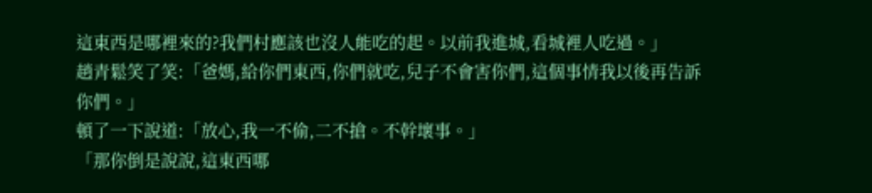這東西是哪裡來的?我們村應該也沒人能吃的起。以前我進城,看城裡人吃過。」
趙青鬆笑了笑:「爸媽,給你們東西,你們就吃,兒子不會害你們,這個事情我以後再告訴你們。」
頓了一下說道:「放心,我一不偷,二不搶。不幹壞事。」
「那你倒是說說,這東西哪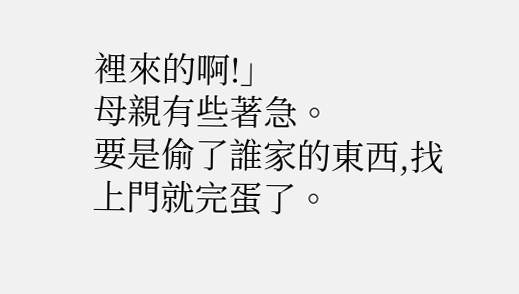裡來的啊!」
母親有些著急。
要是偷了誰家的東西,找上門就完蛋了。